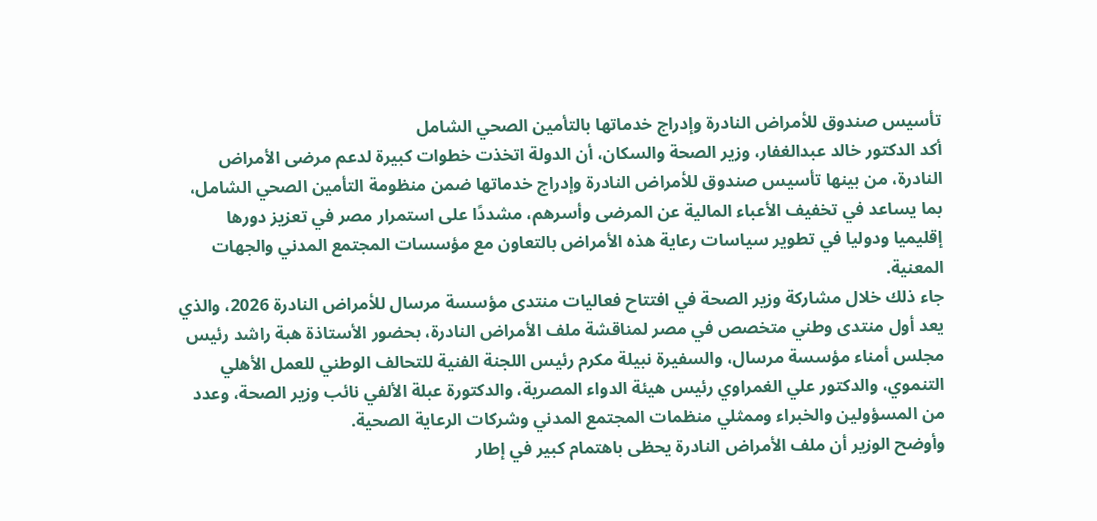تأسيس صندوق للأمراض النادرة وإدراج خدماتها بالتأمين الصحي الشامل
أكد الدكتور خالد عبدالغفار، وزير الصحة والسكان، أن الدولة اتخذت خطوات كبيرة لدعم مرضى الأمراض النادرة، من بينها تأسيس صندوق للأمراض النادرة وإدراج خدماتها ضمن منظومة التأمين الصحي الشامل، بما يساعد في تخفيف الأعباء المالية عن المرضى وأسرهم، مشددًا على استمرار مصر في تعزيز دورها إقليميا ودوليا في تطوير سياسات رعاية هذه الأمراض بالتعاون مع مؤسسات المجتمع المدني والجهات المعنية.
جاء ذلك خلال مشاركة وزير الصحة في افتتاح فعاليات منتدى مؤسسة مرسال للأمراض النادرة 2026، والذي يعد أول منتدى وطني متخصص في مصر لمناقشة ملف الأمراض النادرة، بحضور الأستاذة هبة راشد رئيس مجلس أمناء مؤسسة مرسال، والسفيرة نبيلة مكرم رئيس اللجنة الفنية للتحالف الوطني للعمل الأهلي التنموي، والدكتور علي الغمراوي رئيس هيئة الدواء المصرية، والدكتورة عبلة الألفي نائب وزير الصحة، وعدد من المسؤولين والخبراء وممثلي منظمات المجتمع المدني وشركات الرعاية الصحية.
وأوضح الوزير أن ملف الأمراض النادرة يحظى باهتمام كبير في إطار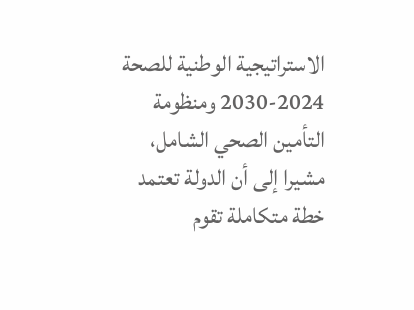الاستراتيجية الوطنية للصحة 2024-2030 ومنظومة التأمين الصحي الشامل، مشيرا إلى أن الدولة تعتمد خطة متكاملة تقوم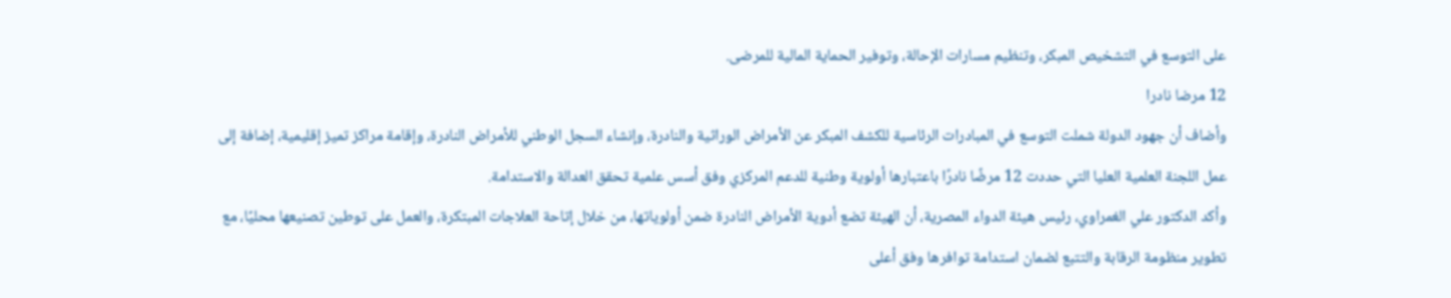على التوسع في التشخيص المبكر، وتنظيم مسارات الإحالة، وتوفير الحماية المالية للمرضى.
12 مرضا نادرا
وأضاف أن جهود الدولة شملت التوسع في المبادرات الرئاسية للكشف المبكر عن الأمراض الوراثية والنادرة، وإنشاء السجل الوطني للأمراض النادرة، وإقامة مراكز تميز إقليمية، إضافة إلى عمل اللجنة العلمية العليا التي حددت 12 مرضًا نادرًا باعتبارها أولوية وطنية للدعم المركزي وفق أسس علمية تحقق العدالة والاستدامة.
وأكد الدكتور علي الغمراوي، رئيس هيئة الدواء المصرية، أن الهيئة تضع أدوية الأمراض النادرة ضمن أولوياتها، من خلال إتاحة العلاجات المبتكرة، والعمل على توطين تصنيعها محليًا، مع تطوير منظومة الرقابة والتتبع لضمان استدامة توافرها وفق أعلى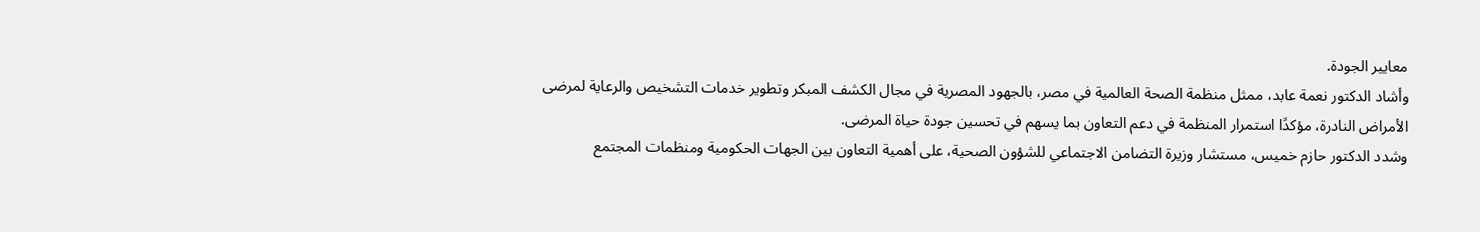معايير الجودة.
وأشاد الدكتور نعمة عابد، ممثل منظمة الصحة العالمية في مصر، بالجهود المصرية في مجال الكشف المبكر وتطوير خدمات التشخيص والرعاية لمرضى الأمراض النادرة، مؤكدًا استمرار المنظمة في دعم التعاون بما يسهم في تحسين جودة حياة المرضى.
وشدد الدكتور حازم خميس، مستشار وزيرة التضامن الاجتماعي للشؤون الصحية، على أهمية التعاون بين الجهات الحكومية ومنظمات المجتمع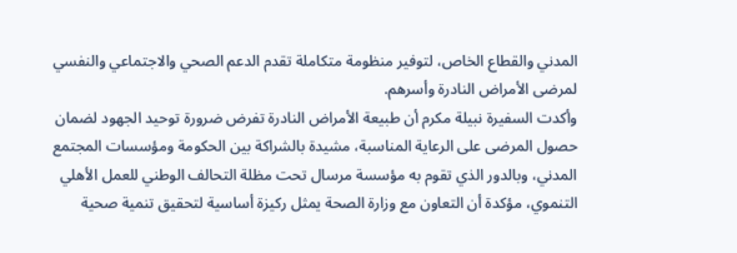المدني والقطاع الخاص، لتوفير منظومة متكاملة تقدم الدعم الصحي والاجتماعي والنفسي لمرضى الأمراض النادرة وأسرهم.
وأكدت السفيرة نبيلة مكرم أن طبيعة الأمراض النادرة تفرض ضرورة توحيد الجهود لضمان حصول المرضى على الرعاية المناسبة، مشيدة بالشراكة بين الحكومة ومؤسسات المجتمع المدني، وبالدور الذي تقوم به مؤسسة مرسال تحت مظلة التحالف الوطني للعمل الأهلي التنموي، مؤكدة أن التعاون مع وزارة الصحة يمثل ركيزة أساسية لتحقيق تنمية صحية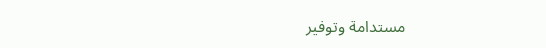مستدامة وتوفير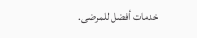خدمات أفضل للمرضى.